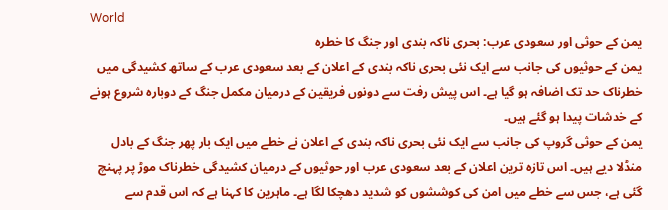World
یمن کے حوثی اور سعودی عرب: بحری ناکہ بندی اور جنگ کا خطرہ
یمن کے حوثیوں کی جانب سے ایک نئی بحری ناکہ بندی کے اعلان کے بعد سعودی عرب کے ساتھ کشیدگی میں خطرناک حد تک اضافہ ہو گیا ہے۔ اس پیش رفت سے دونوں فریقین کے درمیان مکمل جنگ کے دوبارہ شروع ہونے کے خدشات پیدا ہو گئے ہیں۔
یمن کے حوثی گروپ کی جانب سے ایک نئی بحری ناکہ بندی کے اعلان نے خطے میں ایک بار پھر جنگ کے بادل منڈلا دیے ہیں۔ اس تازہ ترین اعلان کے بعد سعودی عرب اور حوثیوں کے درمیان کشیدگی خطرناک موڑ پر پہنچ گئی ہے، جس سے خطے میں امن کی کوششوں کو شدید دھچکا لگا ہے۔ ماہرین کا کہنا ہے کہ اس قدم سے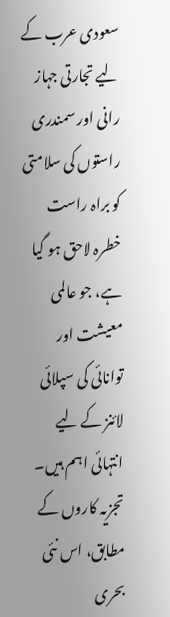سعودی عرب کے لیے تجارتی جہاز رانی اور سمندری راستوں کی سلامتی کو براہ راست خطرہ لاحق ہو گیا ہے، جو عالمی معیشت اور توانائی کی سپلائی لائنز کے لیے انتہائی اہم ہیں۔
تجزیہ کاروں کے مطابق، اس نئی بحری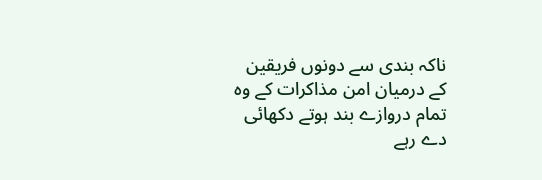ناکہ بندی سے دونوں فریقین کے درمیان امن مذاکرات کے وہ تمام دروازے بند ہوتے دکھائی دے رہے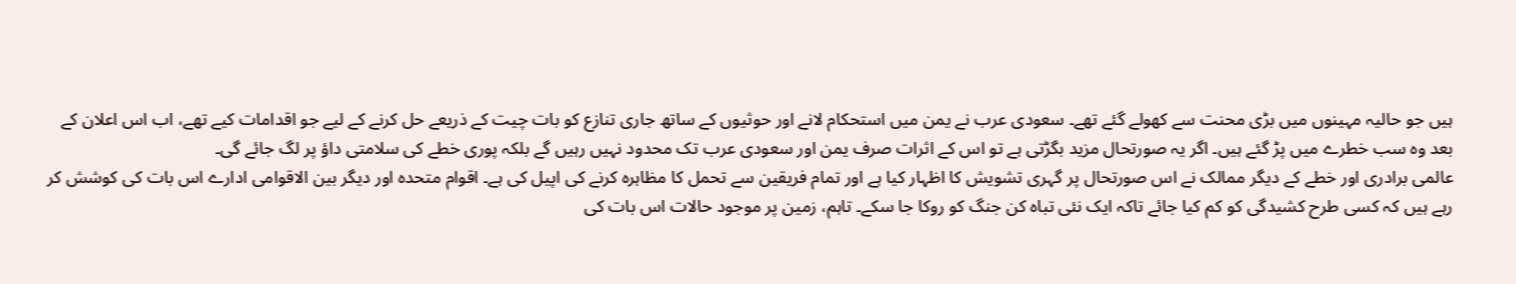ہیں جو حالیہ مہینوں میں بڑی محنت سے کھولے گئے تھے۔ سعودی عرب نے یمن میں استحکام لانے اور حوثیوں کے ساتھ جاری تنازع کو بات چیت کے ذریعے حل کرنے کے لیے جو اقدامات کیے تھے، اب اس اعلان کے بعد وہ سب خطرے میں پڑ گئے ہیں۔ اگر یہ صورتحال مزید بگڑتی ہے تو اس کے اثرات صرف یمن اور سعودی عرب تک محدود نہیں رہیں گے بلکہ پوری خطے کی سلامتی داؤ پر لگ جائے گی۔
عالمی برادری اور خطے کے دیگر ممالک نے اس صورتحال پر گہری تشویش کا اظہار کیا ہے اور تمام فریقین سے تحمل کا مظاہرہ کرنے کی اپیل کی ہے۔ اقوام متحدہ اور دیگر بین الاقوامی ادارے اس بات کی کوشش کر رہے ہیں کہ کسی طرح کشیدگی کو کم کیا جائے تاکہ ایک نئی تباہ کن جنگ کو روکا جا سکے۔ تاہم، زمین پر موجود حالات اس بات کی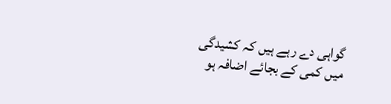گواہی دے رہے ہیں کہ کشیدگی میں کمی کے بجائے اضافہ ہو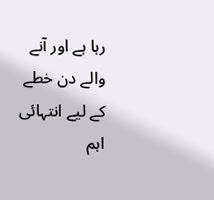رہا ہے اور آنے والے دن خطے کے لیے انتہائی اہم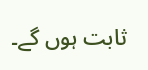ثابت ہوں گے۔